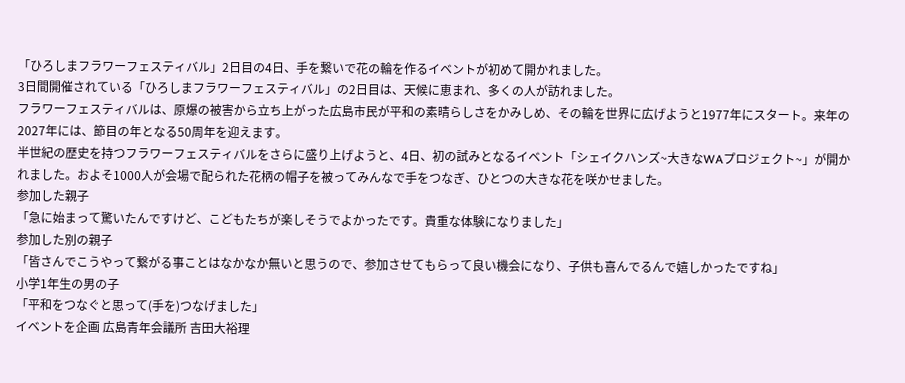「ひろしまフラワーフェスティバル」2日目の4日、手を繋いで花の輪を作るイベントが初めて開かれました。
3日間開催されている「ひろしまフラワーフェスティバル」の2日目は、天候に恵まれ、多くの人が訪れました。
フラワーフェスティバルは、原爆の被害から立ち上がった広島市民が平和の素晴らしさをかみしめ、その輪を世界に広げようと1977年にスタート。来年の2027年には、節目の年となる50周年を迎えます。
半世紀の歴史を持つフラワーフェスティバルをさらに盛り上げようと、4日、初の試みとなるイベント「シェイクハンズ~大きなWAプロジェクト~」が開かれました。およそ1000人が会場で配られた花柄の帽子を被ってみんなで手をつなぎ、ひとつの大きな花を咲かせました。
参加した親子
「急に始まって驚いたんですけど、こどもたちが楽しそうでよかったです。貴重な体験になりました」
参加した別の親子
「皆さんでこうやって繋がる事ことはなかなか無いと思うので、参加させてもらって良い機会になり、子供も喜んでるんで嬉しかったですね」
小学1年生の男の子
「平和をつなぐと思って(手を)つなげました」
イベントを企画 広島青年会議所 吉田大裕理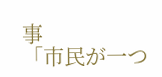事
「市民が一つ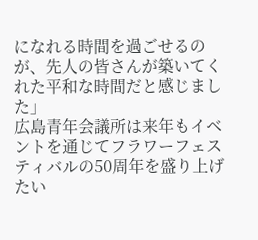になれる時間を過ごせるのが、先人の皆さんが築いてくれた平和な時間だと感じました」
広島青年会議所は来年もイベントを通じてフラワーフェスティバルの50周年を盛り上げたい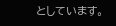としています。